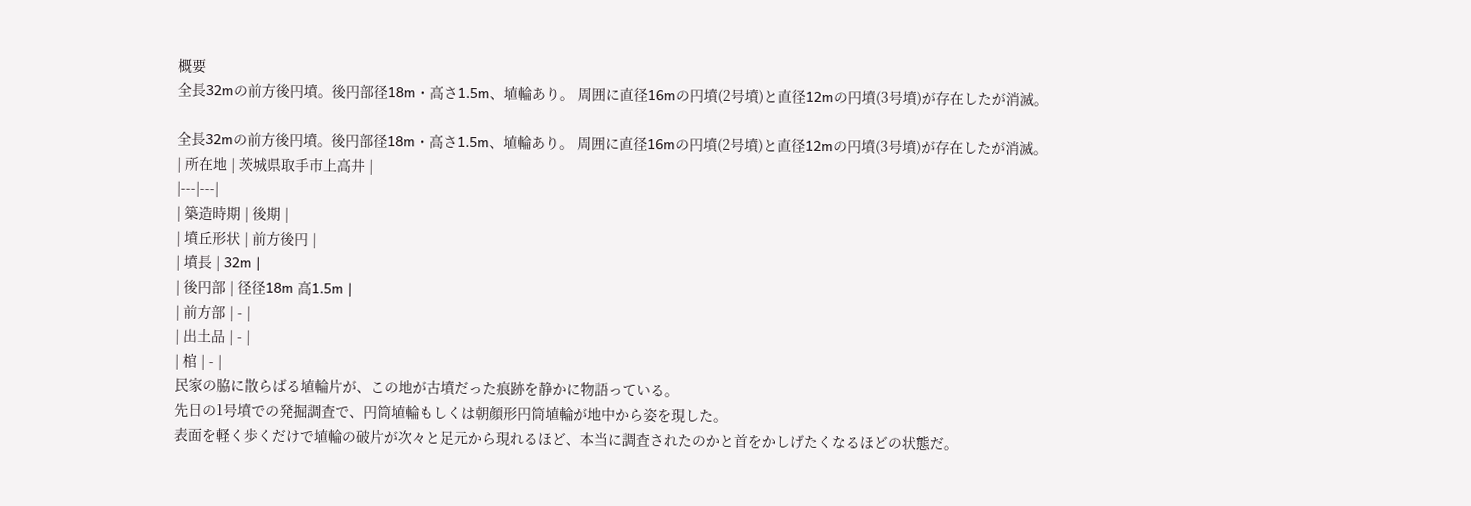概要
全長32mの前方後円墳。後円部径18m・高さ1.5m、埴輪あり。 周囲に直径16mの円墳(2号墳)と直径12mの円墳(3号墳)が存在したが消滅。

全長32mの前方後円墳。後円部径18m・高さ1.5m、埴輪あり。 周囲に直径16mの円墳(2号墳)と直径12mの円墳(3号墳)が存在したが消滅。
| 所在地 | 茨城県取手市上高井 |
|---|---|
| 築造時期 | 後期 |
| 墳丘形状 | 前方後円 |
| 墳長 | 32m |
| 後円部 | 径径18m 高1.5m |
| 前方部 | - |
| 出土品 | - |
| 棺 | - |
民家の脇に散らばる埴輪片が、この地が古墳だった痕跡を静かに物語っている。
先日の1号墳での発掘調査で、円筒埴輪もしくは朝顔形円筒埴輪が地中から姿を現した。
表面を軽く歩くだけで埴輪の破片が次々と足元から現れるほど、本当に調査されたのかと首をかしげたくなるほどの状態だ。